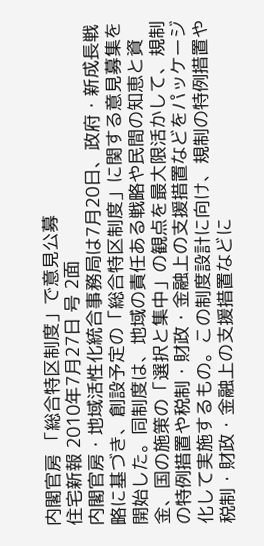内閣官房 「総合特区制度」で意見公募
住宅新報 2010年7月27日 号 2面
内閣官房・地域活性化統合事務局は7月20日、政府・新成長戦略に基づき、創設予定の「総合特区制度」に関する意見募集を開始した。同制度は、地域の責任ある戦略や民間の知恵と資金、国の施策の「選択と集中」の観点を最大限活かして、規制の特例措置や税制・財政・金融上の支援措置などをパッケージ化して実施するもの。この制度設計に向け、規制の特例措置や税制・財政・金融上の支援措置などに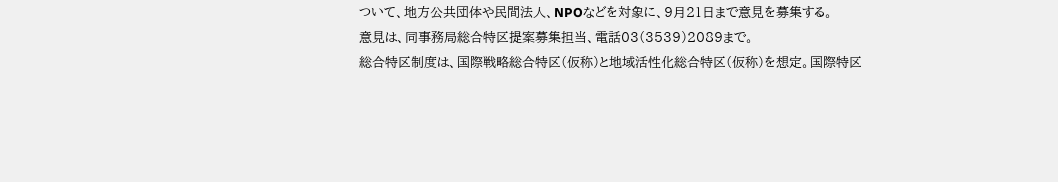ついて、地方公共団体や民間法人、NPOなどを対象に、9月21日まで意見を募集する。
意見は、同事務局総合特区提案募集担当、電話03(3539)2089まで。
総合特区制度は、国際戦略総合特区(仮称)と地域活性化総合特区(仮称)を想定。国際特区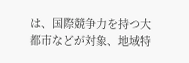は、国際競争力を持つ大都市などが対象、地域特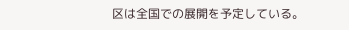区は全国での展開を予定している。